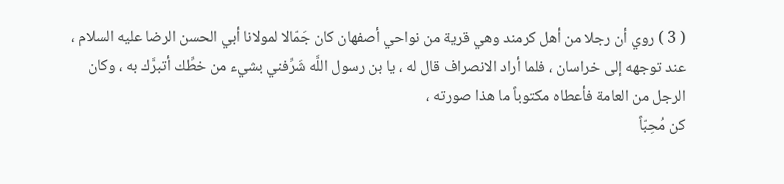( 3 ) روي أن رجلا من أهل كرمند وهي قرية من نواحي أصفهان كان جَمّالا لمولانا أبي الحسن الرضا عليه السلام ، عند توجهه إلى خراسان ، فلما أراد الانصراف قال له ، يا بن رسول اللَّه شَرِّفني بشيء من خطِّك أتبرَّك به ، وكان الرجل من العامة فأعطاه مكتوباً ما هذا صورته ،
كن مُحِبّاً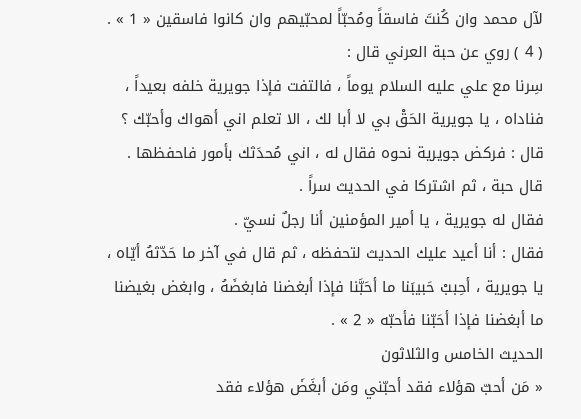لآل محمد وان كُنتَ فاسقاً ومُحبّاً لمحبّيهم وان كانوا فاسقين « 1 » .
( 4 ) روي عن حبة العرني قال :
سِرنا مع علي عليه السلام يوماً ، فالتفت فإذا جويرية خلفه بعيداً ، فناداه ، يا جويرية الحَقْ بي لا أبا لك ، الا تعلم اني أهواك وأحبّك ؟
قال : فركض جويرية نحوه فقال له ، اني مُحدَثك بأمور فاحفظها .
قال حبة ، ثم اشتركا في الحديث سراً .
فقال له جويرية ، يا أمير المؤمنين أنا رجلٌ نسيّ .
فقال : أنا أعيد عليك الحديث لتحفظه ، ثم قال في آخر ما حَدّثهُ أيّاه ،
يا جويرية ، أحِببْ حَبيبَنا ما أحَبَّنا فإذا أبغضنا فابغضَهُ ، وابغض بغيضنا ما أبغضنا فإذا أحَبّنا فأحبّه « 2 » .
الحديث الخامس والثلاثون
« مَن أحبّ هؤلاء فقد أحبّني ومَن أبغَضَ هؤلاء فقد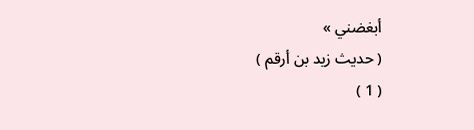أبغضني »
( حديث زيد بن أرقم )
( 1 )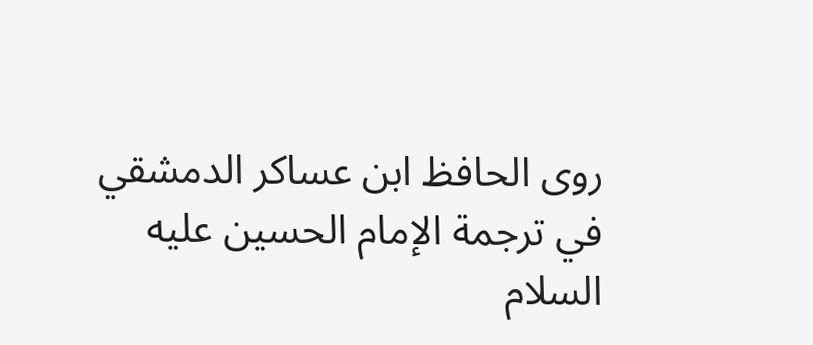روى الحافظ ابن عساكر الدمشقي في ترجمة الإمام الحسين عليه السلام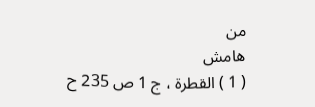من
هامش
( 1 ) القطرة ، ج 1 ص 235 ح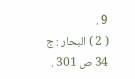9 .
( 2 ) البحار : ج 34 ص 301 .